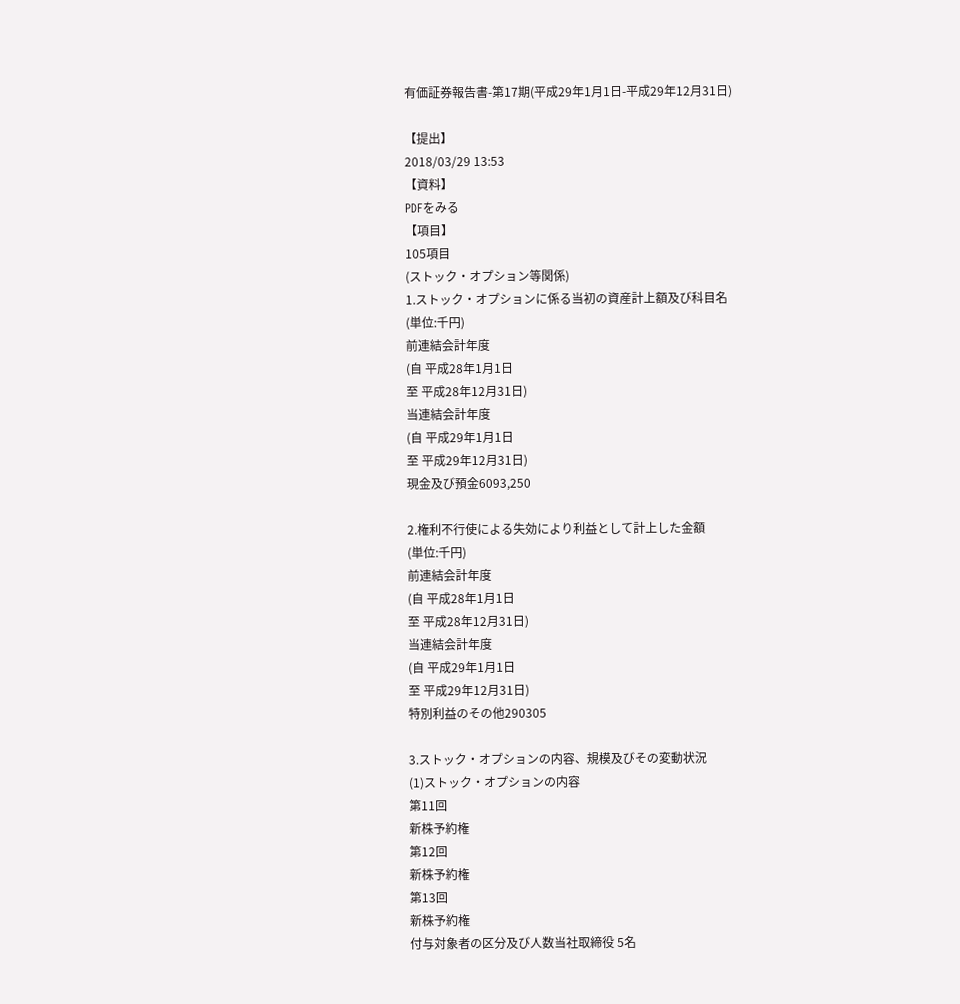有価証券報告書-第17期(平成29年1月1日-平成29年12月31日)

【提出】
2018/03/29 13:53
【資料】
PDFをみる
【項目】
105項目
(ストック・オプション等関係)
1.ストック・オプションに係る当初の資産計上額及び科目名
(単位:千円)
前連結会計年度
(自 平成28年1月1日
至 平成28年12月31日)
当連結会計年度
(自 平成29年1月1日
至 平成29年12月31日)
現金及び預金6093,250

2.権利不行使による失効により利益として計上した金額
(単位:千円)
前連結会計年度
(自 平成28年1月1日
至 平成28年12月31日)
当連結会計年度
(自 平成29年1月1日
至 平成29年12月31日)
特別利益のその他290305

3.ストック・オプションの内容、規模及びその変動状況
(1)ストック・オプションの内容
第11回
新株予約権
第12回
新株予約権
第13回
新株予約権
付与対象者の区分及び人数当社取締役 5名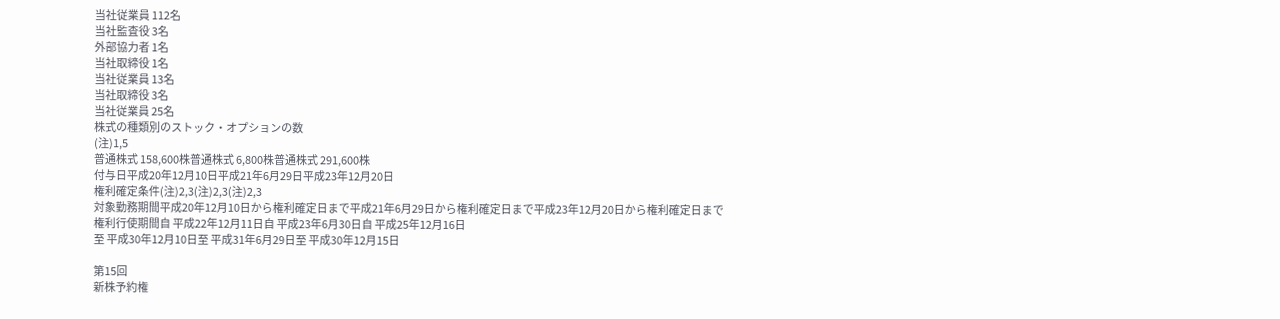当社従業員 112名
当社監査役 3名
外部協力者 1名
当社取締役 1名
当社従業員 13名
当社取締役 3名
当社従業員 25名
株式の種類別のストック・オプションの数
(注)1,5
普通株式 158,600株普通株式 6,800株普通株式 291,600株
付与日平成20年12月10日平成21年6月29日平成23年12月20日
権利確定条件(注)2,3(注)2,3(注)2,3
対象勤務期間平成20年12月10日から権利確定日まで平成21年6月29日から権利確定日まで平成23年12月20日から権利確定日まで
権利行使期間自 平成22年12月11日自 平成23年6月30日自 平成25年12月16日
至 平成30年12月10日至 平成31年6月29日至 平成30年12月15日

第15回
新株予約権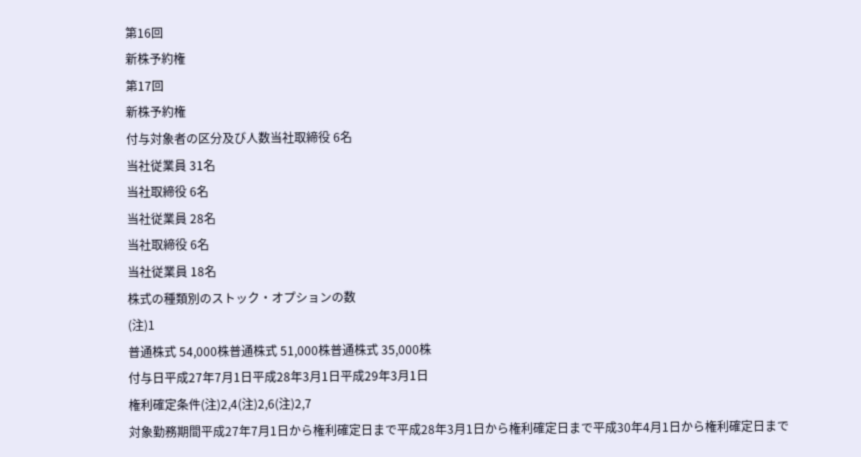第16回
新株予約権
第17回
新株予約権
付与対象者の区分及び人数当社取締役 6名
当社従業員 31名
当社取締役 6名
当社従業員 28名
当社取締役 6名
当社従業員 18名
株式の種類別のストック・オプションの数
(注)1
普通株式 54,000株普通株式 51,000株普通株式 35,000株
付与日平成27年7月1日平成28年3月1日平成29年3月1日
権利確定条件(注)2,4(注)2,6(注)2,7
対象勤務期間平成27年7月1日から権利確定日まで平成28年3月1日から権利確定日まで平成30年4月1日から権利確定日まで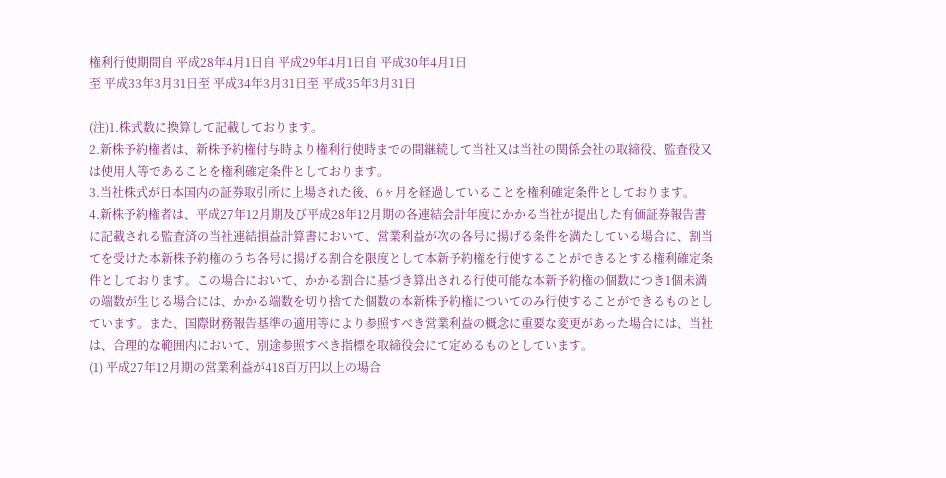権利行使期間自 平成28年4月1日自 平成29年4月1日自 平成30年4月1日
至 平成33年3月31日至 平成34年3月31日至 平成35年3月31日

(注)1.株式数に換算して記載しております。
2.新株予約権者は、新株予約権付与時より権利行使時までの間継続して当社又は当社の関係会社の取締役、監査役又は使用人等であることを権利確定条件としております。
3.当社株式が日本国内の証券取引所に上場された後、6ヶ月を経過していることを権利確定条件としております。
4.新株予約権者は、平成27年12月期及び平成28年12月期の各連結会計年度にかかる当社が提出した有価証券報告書に記載される監査済の当社連結損益計算書において、営業利益が次の各号に揚げる条件を満たしている場合に、割当てを受けた本新株予約権のうち各号に揚げる割合を限度として本新予約権を行使することができるとする権利確定条件としております。この場合において、かかる割合に基づき算出される行使可能な本新予約権の個数につき1個未満の端数が生じる場合には、かかる端数を切り捨てた個数の本新株予約権についてのみ行使することができるものとしています。また、国際財務報告基準の適用等により参照すべき営業利益の概念に重要な変更があった場合には、当社は、合理的な範囲内において、別途参照すべき指標を取締役会にて定めるものとしています。
(1) 平成27年12月期の営業利益が418百万円以上の場合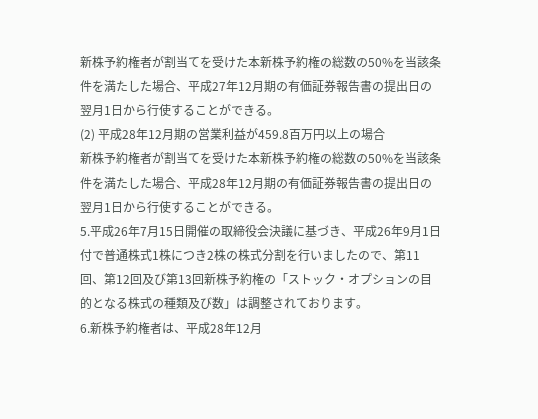新株予約権者が割当てを受けた本新株予約権の総数の50%を当該条件を満たした場合、平成27年12月期の有価証券報告書の提出日の翌月1日から行使することができる。
(2) 平成28年12月期の営業利益が459.8百万円以上の場合
新株予約権者が割当てを受けた本新株予約権の総数の50%を当該条件を満たした場合、平成28年12月期の有価証券報告書の提出日の翌月1日から行使することができる。
5.平成26年7月15日開催の取締役会決議に基づき、平成26年9月1日付で普通株式1株につき2株の株式分割を行いましたので、第11回、第12回及び第13回新株予約権の「ストック・オプションの目的となる株式の種類及び数」は調整されております。
6.新株予約権者は、平成28年12月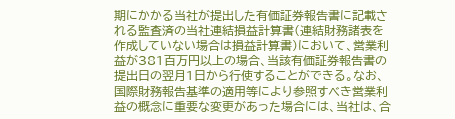期にかかる当社が提出した有価証券報告書に記載される監査済の当社連結損益計算書(連結財務諸表を作成していない場合は損益計算書)において、営業利益が381百万円以上の場合、当該有価証券報告書の提出日の翌月1日から行使することができる。なお、国際財務報告基準の適用等により参照すべき営業利益の概念に重要な変更があった場合には、当社は、合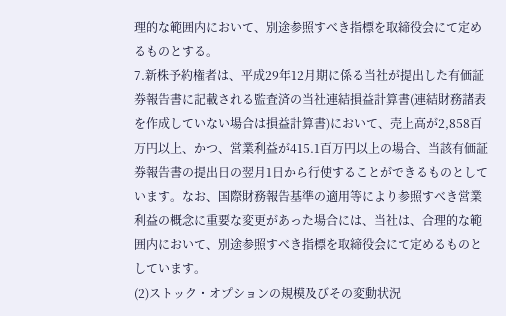理的な範囲内において、別途参照すべき指標を取締役会にて定めるものとする。
7.新株予約権者は、平成29年12月期に係る当社が提出した有価証券報告書に記載される監査済の当社連結損益計算書(連結財務諸表を作成していない場合は損益計算書)において、売上高が2,858百万円以上、かつ、営業利益が415.1百万円以上の場合、当該有価証券報告書の提出日の翌月1日から行使することができるものとしています。なお、国際財務報告基準の適用等により参照すべき営業利益の概念に重要な変更があった場合には、当社は、合理的な範囲内において、別途参照すべき指標を取締役会にて定めるものとしています。
(2)ストック・オプションの規模及びその変動状況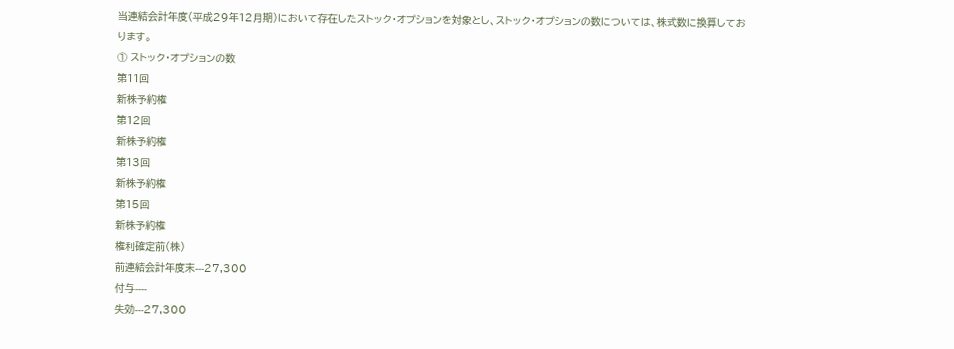当連結会計年度(平成29年12月期)において存在したストック・オプションを対象とし、ストック・オプションの数については、株式数に換算しております。
① ストック・オプションの数
第11回
新株予約権
第12回
新株予約権
第13回
新株予約権
第15回
新株予約権
権利確定前(株)
前連結会計年度末---27,300
付与----
失効---27,300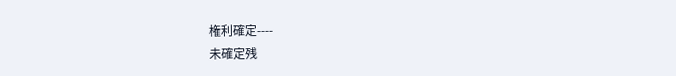権利確定----
未確定残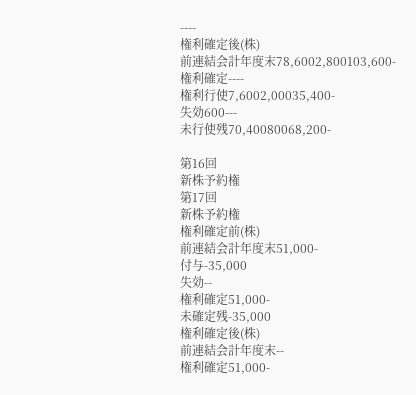----
権利確定後(株)
前連結会計年度末78,6002,800103,600-
権利確定----
権利行使7,6002,00035,400-
失効600---
未行使残70,40080068,200-

第16回
新株予約権
第17回
新株予約権
権利確定前(株)
前連結会計年度末51,000-
付与-35,000
失効--
権利確定51,000-
未確定残-35,000
権利確定後(株)
前連結会計年度末--
権利確定51,000-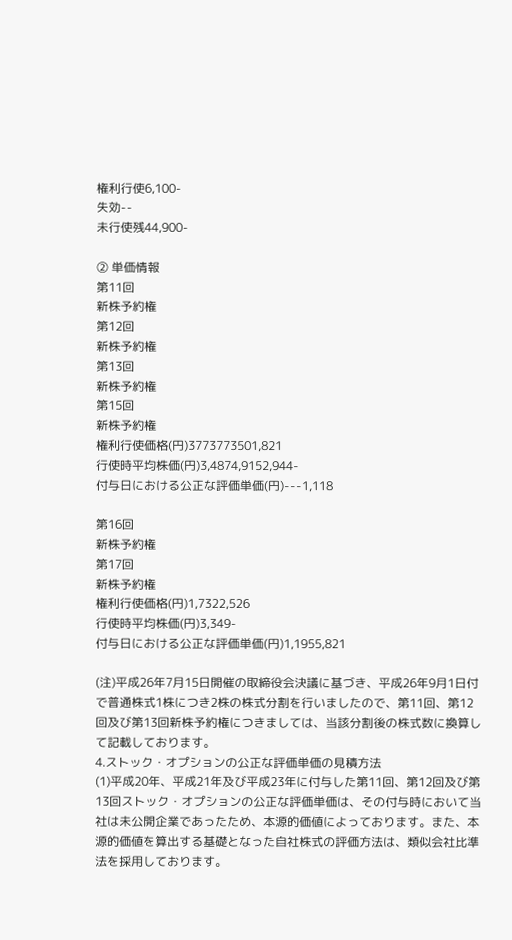権利行使6,100-
失効--
未行使残44,900-

② 単価情報
第11回
新株予約権
第12回
新株予約権
第13回
新株予約権
第15回
新株予約権
権利行使価格(円)3773773501,821
行使時平均株価(円)3,4874,9152,944-
付与日における公正な評価単価(円)---1,118

第16回
新株予約権
第17回
新株予約権
権利行使価格(円)1,7322,526
行使時平均株価(円)3,349-
付与日における公正な評価単価(円)1,1955,821

(注)平成26年7月15日開催の取締役会決議に基づき、平成26年9月1日付で普通株式1株につき2株の株式分割を行いましたので、第11回、第12回及び第13回新株予約権につきましては、当該分割後の株式数に換算して記載しております。
4.ストック・オプションの公正な評価単価の見積方法
(1)平成20年、平成21年及び平成23年に付与した第11回、第12回及び第13回ストック・オプションの公正な評価単価は、その付与時において当社は未公開企業であったため、本源的価値によっております。また、本源的価値を算出する基礎となった自社株式の評価方法は、類似会社比準法を採用しております。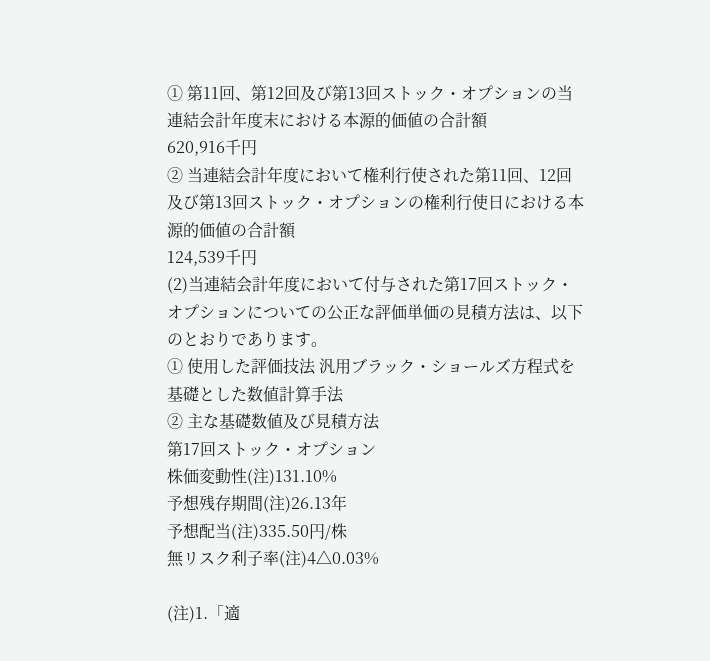① 第11回、第12回及び第13回ストック・オプションの当連結会計年度末における本源的価値の合計額
620,916千円
② 当連結会計年度において権利行使された第11回、12回及び第13回ストック・オプションの権利行使日における本源的価値の合計額
124,539千円
(2)当連結会計年度において付与された第17回ストック・オプションについての公正な評価単価の見積方法は、以下のとおりであります。
① 使用した評価技法 汎用ブラック・ショールズ方程式を基礎とした数値計算手法
② 主な基礎数値及び見積方法
第17回ストック・オプション
株価変動性(注)131.10%
予想残存期間(注)26.13年
予想配当(注)335.50円/株
無リスク利子率(注)4△0.03%

(注)1.「適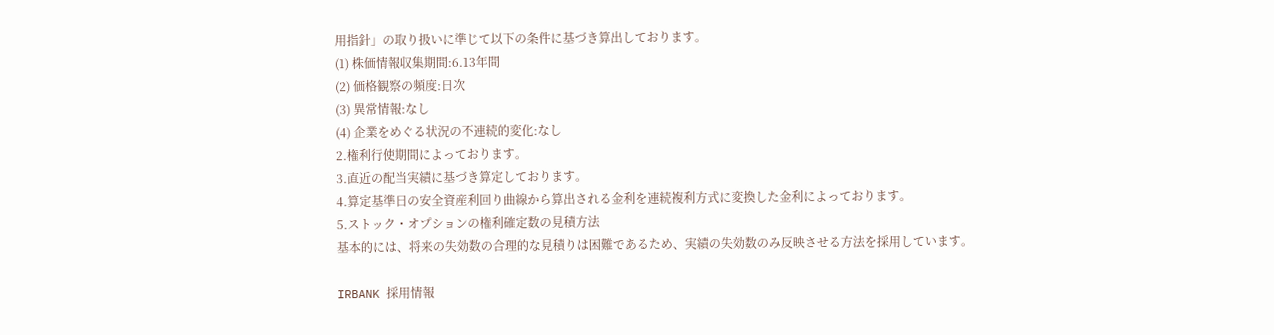用指針」の取り扱いに準じて以下の条件に基づき算出しております。
(1) 株価情報収集期間:6.13年間
(2) 価格観察の頻度:日次
(3) 異常情報:なし
(4) 企業をめぐる状況の不連続的変化:なし
2.権利行使期間によっております。
3.直近の配当実績に基づき算定しております。
4.算定基準日の安全資産利回り曲線から算出される金利を連続複利方式に変換した金利によっております。
5.ストック・オプションの権利確定数の見積方法
基本的には、将来の失効数の合理的な見積りは困難であるため、実績の失効数のみ反映させる方法を採用しています。

IRBANK 採用情報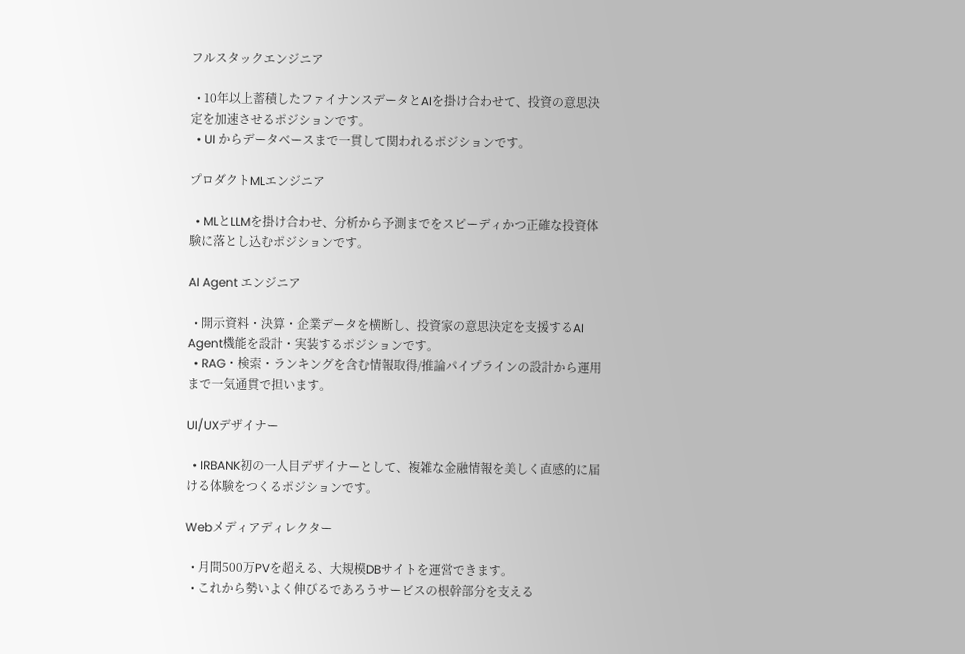フルスタックエンジニア

  • 10年以上蓄積したファイナンスデータとAIを掛け合わせて、投資の意思決定を加速させるポジションです。
  • UI からデータベースまで一貫して関われるポジションです。

プロダクトMLエンジニア

  • MLとLLMを掛け合わせ、分析から予測までをスピーディかつ正確な投資体験に落とし込むポジションです。

AI Agent エンジニア

  • 開示資料・決算・企業データを横断し、投資家の意思決定を支援するAI Agent機能を設計・実装するポジションです。
  • RAG・検索・ランキングを含む情報取得/推論パイプラインの設計から運用まで一気通貫で担います。

UI/UXデザイナー

  • IRBANK初の一人目デザイナーとして、複雑な金融情報を美しく直感的に届ける体験をつくるポジションです。

Webメディアディレクター

  • 月間500万PVを超える、大規模DBサイトを運営できます。
  • これから勢いよく伸びるであろうサービスの根幹部分を支える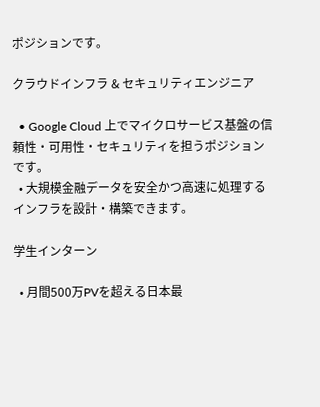ポジションです。

クラウドインフラ & セキュリティエンジニア

  • Google Cloud 上でマイクロサービス基盤の信頼性・可用性・セキュリティを担うポジションです。
  • 大規模金融データを安全かつ高速に処理するインフラを設計・構築できます。

学生インターン

  • 月間500万PVを超える日本最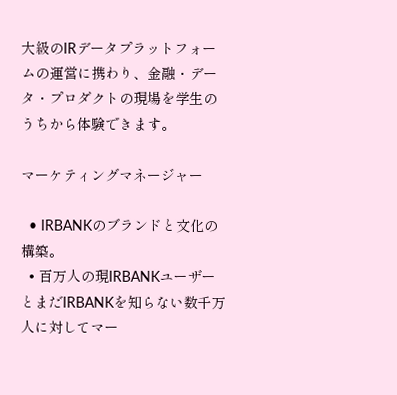大級のIRデータプラットフォームの運営に携わり、金融・データ・プロダクトの現場を学生のうちから体験できます。

マーケティングマネージャー

  • IRBANKのブランドと文化の構築。
  • 百万人の現IRBANKユーザーとまだIRBANKを知らない数千万人に対してマー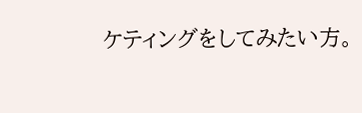ケティングをしてみたい方。